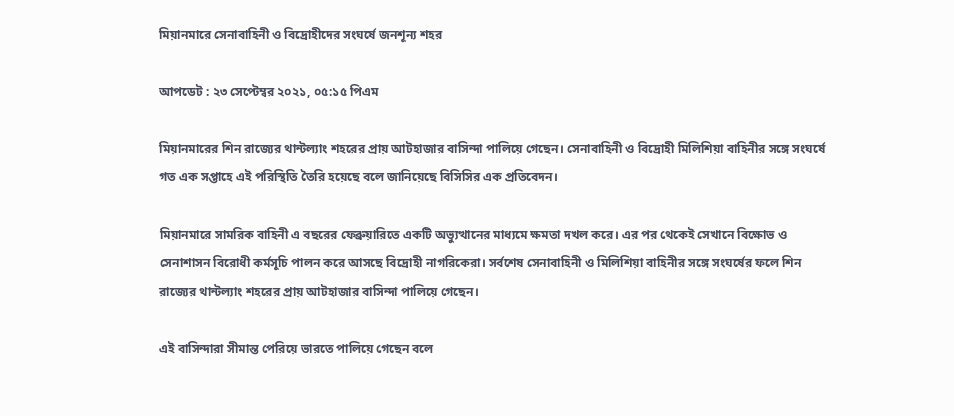মিয়ানমারে সেনাবাহিনী ও বিদ্রোহীদের সংঘর্ষে জনশূন্য শহর

আপডেট : ২৩ সেপ্টেম্বর ২০২১, ০৫:১৫ পিএম

মিয়ানমারের শিন রাজ্যের থান্টল্যাং শহরের প্রায় আটহাজার বাসিন্দা পালিয়ে গেছেন। সেনাবাহিনী ও বিদ্রোহী মিলিশিয়া বাহিনীর সঙ্গে সংঘর্ষে গত এক সপ্তাহে এই পরিস্থিতি তৈরি হয়েছে বলে জানিয়েছে বিসিসির এক প্রতিবেদন।

মিয়ানমারে সামরিক বাহিনী এ বছরের ফেব্রুয়ারিতে একটি অভ্যুত্থানের মাধ্যমে ক্ষমতা দখল করে। এর পর থেকেই সেখানে বিক্ষোভ ও সেনাশাসন বিরোধী কর্মসূচি পালন করে আসছে বিদ্রোহী নাগরিকেরা। সর্বশেষ সেনাবাহিনী ও মিলিশিয়া বাহিনীর সঙ্গে সংঘর্ষের ফলে শিন রাজ্যের থান্টল্যাং শহরের প্রায় আটহাজার বাসিন্দা পালিয়ে গেছেন।

এই বাসিন্দারা সীমান্ত পেরিয়ে ভারতে পালিয়ে গেছেন বলে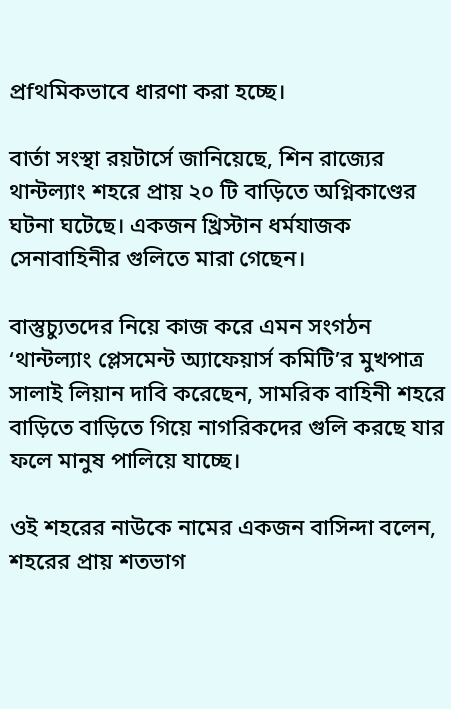প্রfথমিকভাবে ধারণা করা হচ্ছে।

বার্তা সংস্থা রয়টার্সে জানিয়েছে, শিন রাজ্যের থান্টল্যাং শহরে প্রায় ২০ টি বাড়িতে অগ্নিকাণ্ডের ঘটনা ঘটেছে। একজন খ্রিস্টান ধর্মযাজক সেনাবাহিনীর গুলিতে মারা গেছেন।

বাস্তুচ্যুতদের নিয়ে কাজ করে এমন সংগঠন ‘থান্টল্যাং প্লেসমেন্ট অ্যাফেয়ার্স কমিটি’র মুখপাত্র সালাই লিয়ান দাবি করেছেন, সামরিক বাহিনী শহরে বাড়িতে বাড়িতে গিয়ে নাগরিকদের গুলি করছে যার ফলে মানুষ পালিয়ে যাচ্ছে।

ওই শহরের নাউকে নামের একজন বাসিন্দা বলেন, শহরের প্রায় শতভাগ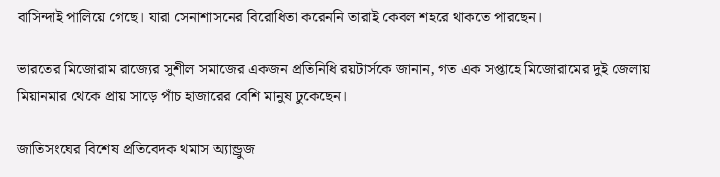বাসিন্দাই পালিয়ে গেছে। যারা সেনাশাসনের বিরোধিতা করেননি তারাই কেবল শহরে থাকতে পারছেন।

ভারতের মিজোরাম রাজ্যের সুশীল সমাজের একজন প্রতিনিধি রয়টার্সকে জানান, গত এক সপ্তাহে মিজোরামের দুই জেলায় মিয়ানমার থেকে প্রায় সাড়ে পাঁচ হাজারের বেশি মানুষ ঢুকেছেন।

জাতিসংঘের বিশেষ প্রতিবেদক থমাস অ্যান্ড্রুজ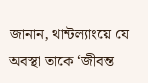জানান, থান্টল্যাংয়ে যে অবস্থা তাকে ‘জীবন্ত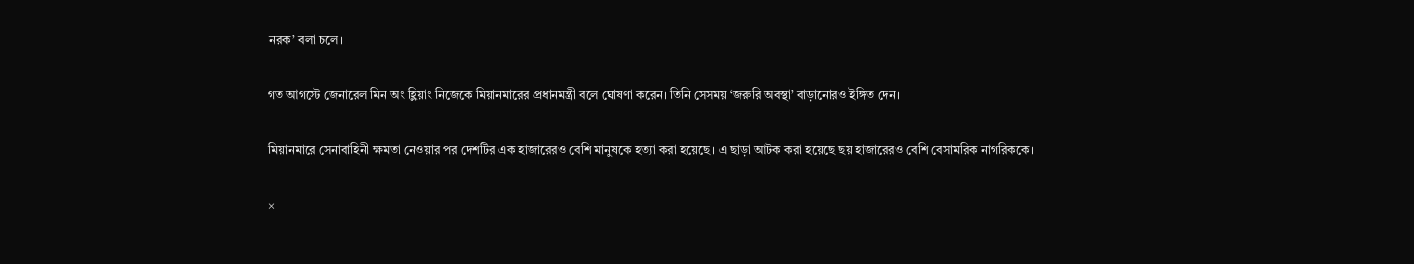নরক’ বলা চলে।

গত আগস্টে জেনারেল মিন অং হ্লিয়াং নিজেকে মিয়ানমারের প্রধানমন্ত্রী বলে ঘোষণা করেন। তিনি সেসময় ‘জরুরি অবস্থা’ বাড়ানোরও ইঙ্গিত দেন।

মিয়ানমারে সেনাবাহিনী ক্ষমতা নেওয়ার পর দেশটির এক হাজারেরও বেশি মানুষকে হত্যা করা হয়েছে। এ ছাড়া আটক করা হয়েছে ছয় হাজারেরও বেশি বেসামরিক নাগরিককে।

×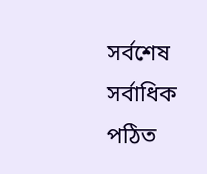সর্বশেষ সর্বাধিক পঠিত